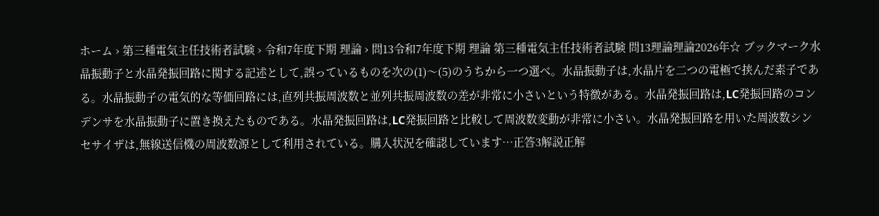ホーム › 第三種電気主任技術者試験 › 令和7年度下期 理論 › 問13令和7年度下期 理論 第三種電気主任技術者試験 問13理論理論2026年☆ ブックマーク水晶振動子と水晶発振回路に関する記述として,誤っているものを次の(1)〜(5)のうちから一つ選べ。水晶振動子は,水晶片を二つの電極で挟んだ素子である。水晶振動子の電気的な等価回路には,直列共振周波数と並列共振周波数の差が非常に小さいという特徴がある。水晶発振回路は,LC発振回路のコンデンサを水晶振動子に置き換えたものである。水晶発振回路は,LC発振回路と比較して周波数変動が非常に小さい。水晶発振回路を用いた周波数シンセサイザは,無線送信機の周波数源として利用されている。購入状況を確認しています…正答3解説正解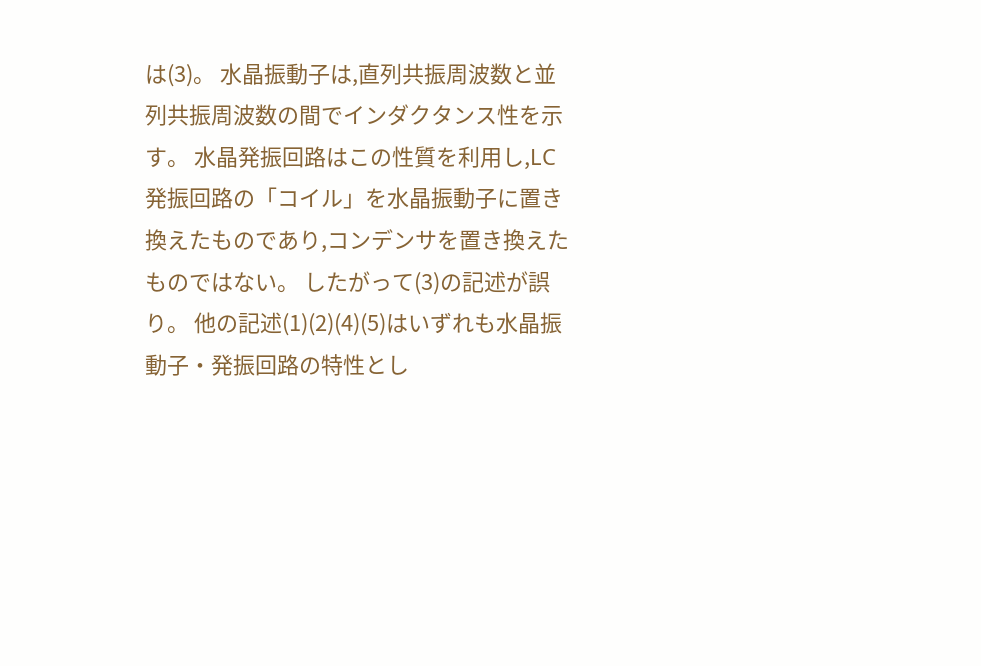は(3)。 水晶振動子は,直列共振周波数と並列共振周波数の間でインダクタンス性を示す。 水晶発振回路はこの性質を利用し,LC発振回路の「コイル」を水晶振動子に置き換えたものであり,コンデンサを置き換えたものではない。 したがって(3)の記述が誤り。 他の記述(1)(2)(4)(5)はいずれも水晶振動子・発振回路の特性とし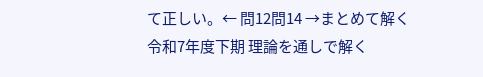て正しい。← 問12問14 →まとめて解く令和7年度下期 理論を通しで解く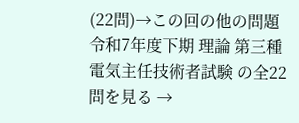(22問)→この回の他の問題令和7年度下期 理論 第三種電気主任技術者試験 の全22問を見る →